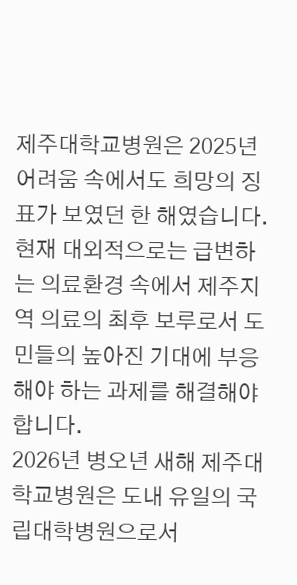제주대학교병원은 2025년 어려움 속에서도 희망의 징표가 보였던 한 해였습니다. 현재 대외적으로는 급변하는 의료환경 속에서 제주지역 의료의 최후 보루로서 도민들의 높아진 기대에 부응해야 하는 과제를 해결해야 합니다.
2026년 병오년 새해 제주대학교병원은 도내 유일의 국립대학병원으로서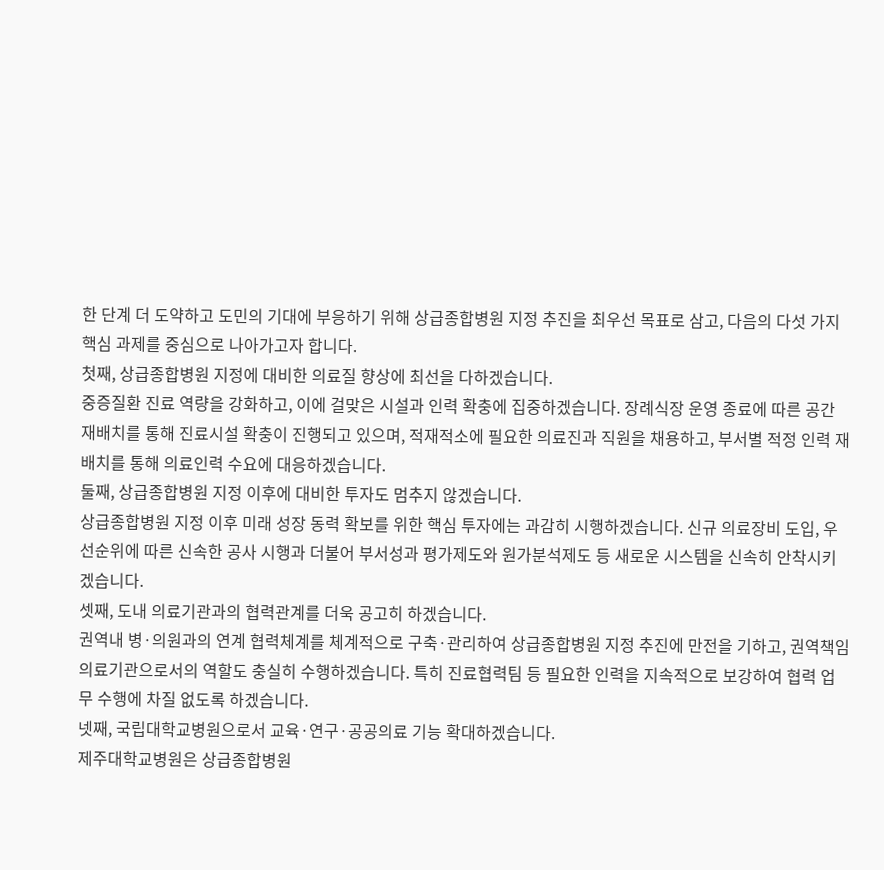한 단계 더 도약하고 도민의 기대에 부응하기 위해 상급종합병원 지정 추진을 최우선 목표로 삼고, 다음의 다섯 가지 핵심 과제를 중심으로 나아가고자 합니다.
첫째, 상급종합병원 지정에 대비한 의료질 향상에 최선을 다하겠습니다.
중증질환 진료 역량을 강화하고, 이에 걸맞은 시설과 인력 확충에 집중하겠습니다. 장례식장 운영 종료에 따른 공간 재배치를 통해 진료시설 확충이 진행되고 있으며, 적재적소에 필요한 의료진과 직원을 채용하고, 부서별 적정 인력 재배치를 통해 의료인력 수요에 대응하겠습니다.
둘째, 상급종합병원 지정 이후에 대비한 투자도 멈추지 않겠습니다.
상급종합병원 지정 이후 미래 성장 동력 확보를 위한 핵심 투자에는 과감히 시행하겠습니다. 신규 의료장비 도입, 우선순위에 따른 신속한 공사 시행과 더불어 부서성과 평가제도와 원가분석제도 등 새로운 시스템을 신속히 안착시키겠습니다.
셋째, 도내 의료기관과의 협력관계를 더욱 공고히 하겠습니다.
권역내 병·의원과의 연계 협력체계를 체계적으로 구축·관리하여 상급종합병원 지정 추진에 만전을 기하고, 권역책임의료기관으로서의 역할도 충실히 수행하겠습니다. 특히 진료협력팀 등 필요한 인력을 지속적으로 보강하여 협력 업무 수행에 차질 없도록 하겠습니다.
넷째, 국립대학교병원으로서 교육·연구·공공의료 기능 확대하겠습니다.
제주대학교병원은 상급종합병원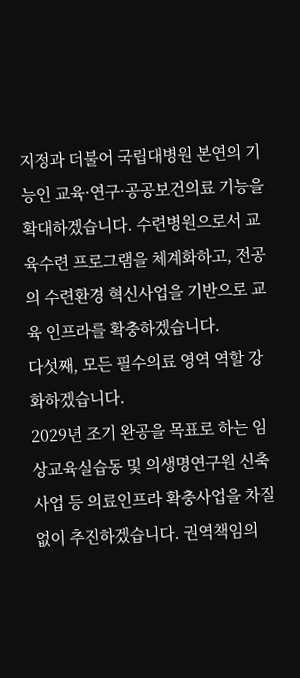지정과 더불어 국립대병원 본연의 기능인 교육·연구·공공보건의료 기능을 확대하겠습니다. 수련병원으로서 교육수련 프로그램을 체계화하고, 전공의 수련환경 혁신사업을 기반으로 교육 인프라를 확충하겠습니다.
다섯째, 모든 필수의료 영역 역할 강화하겠습니다.
2029년 조기 완공을 목표로 하는 임상교육실습동 및 의생명연구원 신축사업 등 의료인프라 확충사업을 차질없이 추진하겠습니다. 권역책임의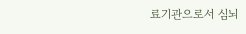료기관으로서 심뇌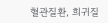혈관질환, 희귀질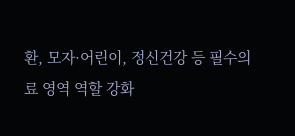환, 모자·어린이, 정신건강 등 필수의료 영역 역할 강화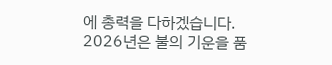에 총력을 다하겠습니다.
2026년은 불의 기운을 품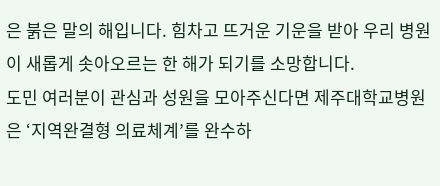은 붉은 말의 해입니다. 힘차고 뜨거운 기운을 받아 우리 병원이 새롭게 솟아오르는 한 해가 되기를 소망합니다.
도민 여러분이 관심과 성원을 모아주신다면 제주대학교병원은 ‘지역완결형 의료체계’를 완수하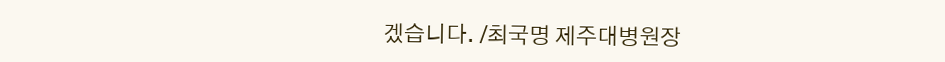겠습니다. /최국명 제주대병원장